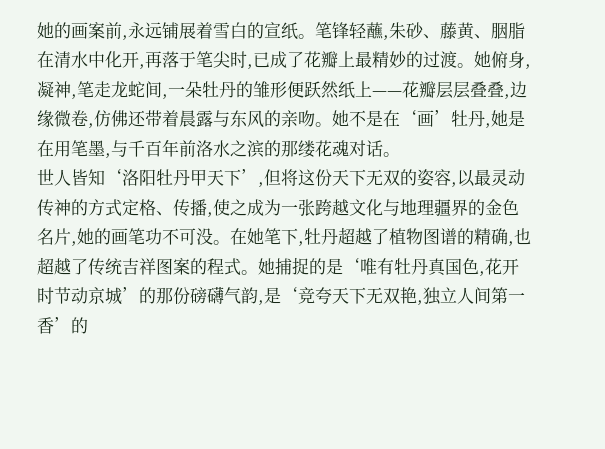她的画案前,永远铺展着雪白的宣纸。笔锋轻蘸,朱砂、藤黄、胭脂在清水中化开,再落于笔尖时,已成了花瓣上最精妙的过渡。她俯身,凝神,笔走龙蛇间,一朵牡丹的雏形便跃然纸上——花瓣层层叠叠,边缘微卷,仿佛还带着晨露与东风的亲吻。她不是在‘画’牡丹,她是在用笔墨,与千百年前洛水之滨的那缕花魂对话。
世人皆知‘洛阳牡丹甲天下’,但将这份天下无双的姿容,以最灵动传神的方式定格、传播,使之成为一张跨越文化与地理疆界的金色名片,她的画笔功不可没。在她笔下,牡丹超越了植物图谱的精确,也超越了传统吉祥图案的程式。她捕捉的是‘唯有牡丹真国色,花开时节动京城’的那份磅礴气韵,是‘竞夸天下无双艳,独立人间第一香’的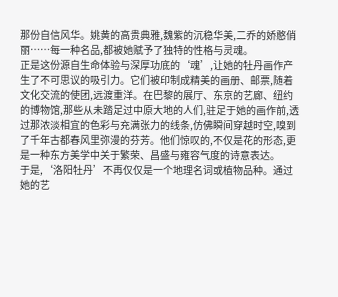那份自信风华。姚黄的高贵典雅,魏紫的沉稳华美,二乔的娇憨俏丽……每一种名品,都被她赋予了独特的性格与灵魂。
正是这份源自生命体验与深厚功底的‘魂’,让她的牡丹画作产生了不可思议的吸引力。它们被印制成精美的画册、邮票,随着文化交流的使团,远渡重洋。在巴黎的展厅、东京的艺廊、纽约的博物馆,那些从未踏足过中原大地的人们,驻足于她的画作前,透过那浓淡相宜的色彩与充满张力的线条,仿佛瞬间穿越时空,嗅到了千年古都春风里弥漫的芬芳。他们惊叹的,不仅是花的形态,更是一种东方美学中关于繁荣、昌盛与雍容气度的诗意表达。
于是,‘洛阳牡丹’不再仅仅是一个地理名词或植物品种。通过她的艺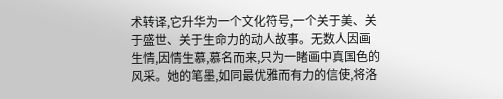术转译,它升华为一个文化符号,一个关于美、关于盛世、关于生命力的动人故事。无数人因画生情,因情生慕,慕名而来,只为一睹画中真国色的风采。她的笔墨,如同最优雅而有力的信使,将洛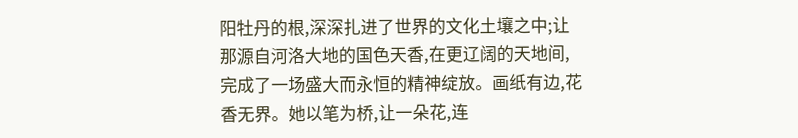阳牡丹的根,深深扎进了世界的文化土壤之中;让那源自河洛大地的国色天香,在更辽阔的天地间,完成了一场盛大而永恒的精神绽放。画纸有边,花香无界。她以笔为桥,让一朵花,连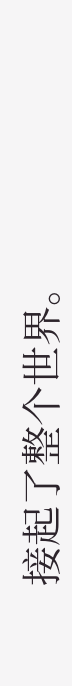接起了整个世界。